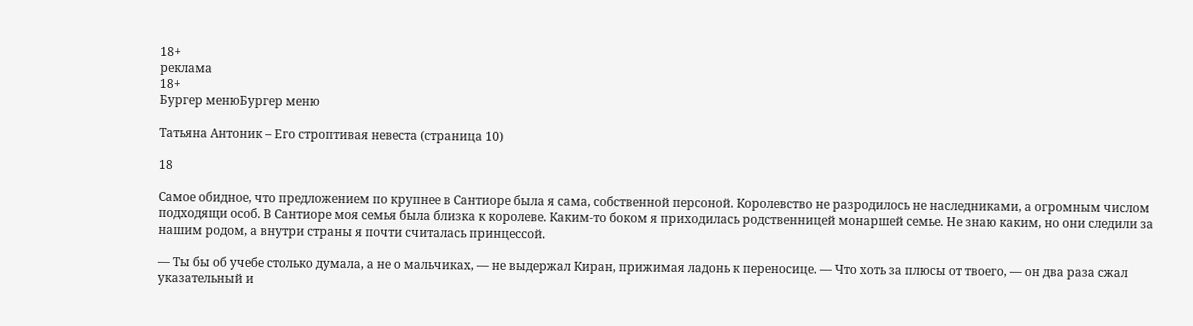18+
реклама
18+
Бургер менюБургер меню

Татьяна Антоник – Его строптивая невеста (страница 10)

18

Самое обидное, что предложением по крупнее в Сантиоре была я сама, собственной персоной. Королевство не разродилось не наследниками, а огромным числом подходящи особ. В Сантиоре моя семья была близка к королеве. Каким-то боком я приходилась родственницей монаршей семье. Не знаю каким, но они следили за нашим родом, а внутри страны я почти считалась принцессой.

— Ты бы об учебе столько думала, а не о мальчиках, — не выдержал Киран, прижимая ладонь к переносице. — Что хоть за плюсы от твоего, — он два раза сжал указательный и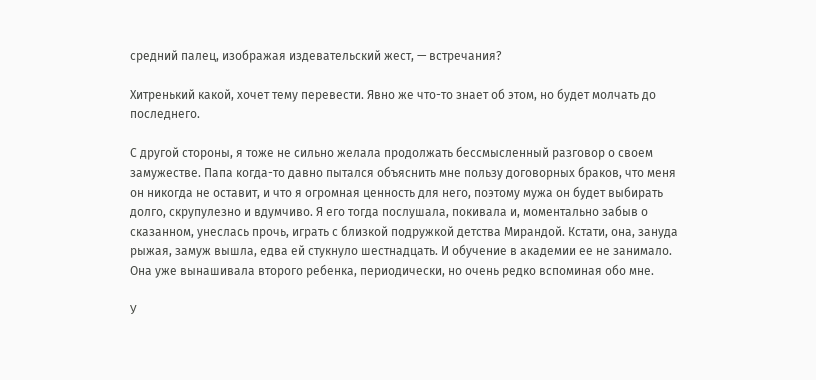средний палец, изображая издевательский жест, — встречания?

Хитренький какой, хочет тему перевести. Явно же что-то знает об этом, но будет молчать до последнего.

С другой стороны, я тоже не сильно желала продолжать бессмысленный разговор о своем замужестве. Папа когда-то давно пытался объяснить мне пользу договорных браков, что меня он никогда не оставит, и что я огромная ценность для него, поэтому мужа он будет выбирать долго, скрупулезно и вдумчиво. Я его тогда послушала, покивала и, моментально забыв о сказанном, унеслась прочь, играть с близкой подружкой детства Мирандой. Кстати, она, зануда рыжая, замуж вышла, едва ей стукнуло шестнадцать. И обучение в академии ее не занимало. Она уже вынашивала второго ребенка, периодически, но очень редко вспоминая обо мне.

У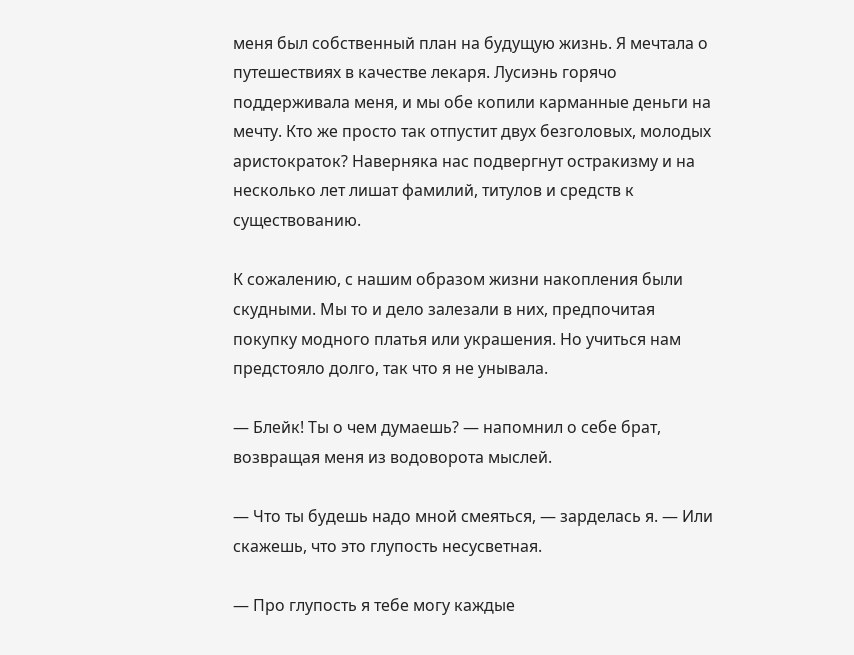меня был собственный план на будущую жизнь. Я мечтала о путешествиях в качестве лекаря. Лусиэнь горячо поддерживала меня, и мы обе копили карманные деньги на мечту. Кто же просто так отпустит двух безголовых, молодых аристократок? Наверняка нас подвергнут остракизму и на несколько лет лишат фамилий, титулов и средств к существованию.

К сожалению, с нашим образом жизни накопления были скудными. Мы то и дело залезали в них, предпочитая покупку модного платья или украшения. Но учиться нам предстояло долго, так что я не унывала.

— Блейк! Ты о чем думаешь? — напомнил о себе брат, возвращая меня из водоворота мыслей.

— Что ты будешь надо мной смеяться, — зарделась я. — Или скажешь, что это глупость несусветная.

— Про глупость я тебе могу каждые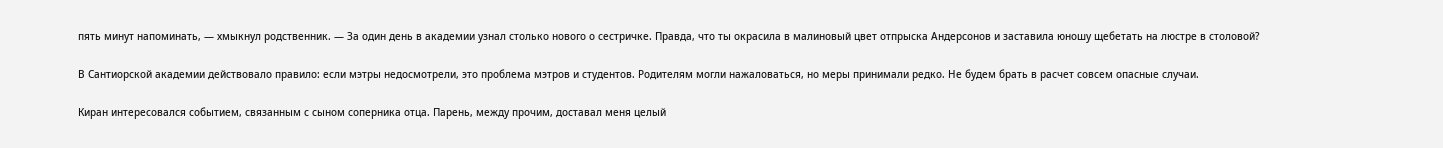пять минут напоминать, — хмыкнул родственник. — За один день в академии узнал столько нового о сестричке. Правда, что ты окрасила в малиновый цвет отпрыска Андерсонов и заставила юношу щебетать на люстре в столовой?

В Сантиорской академии действовало правило: если мэтры недосмотрели, это проблема мэтров и студентов. Родителям могли нажаловаться, но меры принимали редко. Не будем брать в расчет совсем опасные случаи.

Киран интересовался событием, связанным с сыном соперника отца. Парень, между прочим, доставал меня целый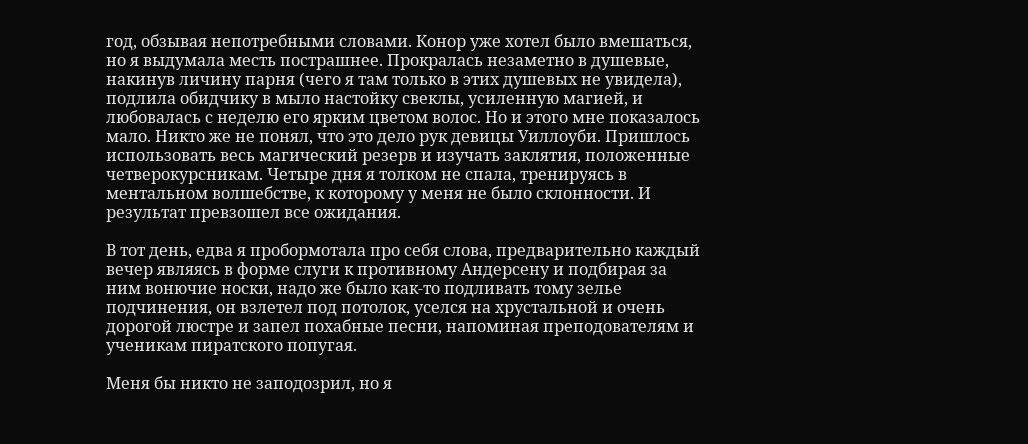год, обзывая непотребными словами. Конор уже хотел было вмешаться, но я выдумала месть пострашнее. Прокралась незаметно в душевые, накинув личину парня (чего я там только в этих душевых не увидела), подлила обидчику в мыло настойку свеклы, усиленную магией, и любовалась с неделю его ярким цветом волос. Но и этого мне показалось мало. Никто же не понял, что это дело рук девицы Уиллоуби. Пришлось использовать весь магический резерв и изучать заклятия, положенные четверокурсникам. Четыре дня я толком не спала, тренируясь в ментальном волшебстве, к которому у меня не было склонности. И результат превзошел все ожидания.

В тот день, едва я пробормотала про себя слова, предварительно каждый вечер являясь в форме слуги к противному Андерсену и подбирая за ним вонючие носки, надо же было как-то подливать тому зелье подчинения, он взлетел под потолок, уселся на хрустальной и очень дорогой люстре и запел похабные песни, напоминая преподователям и ученикам пиратского попугая.

Меня бы никто не заподозрил, но я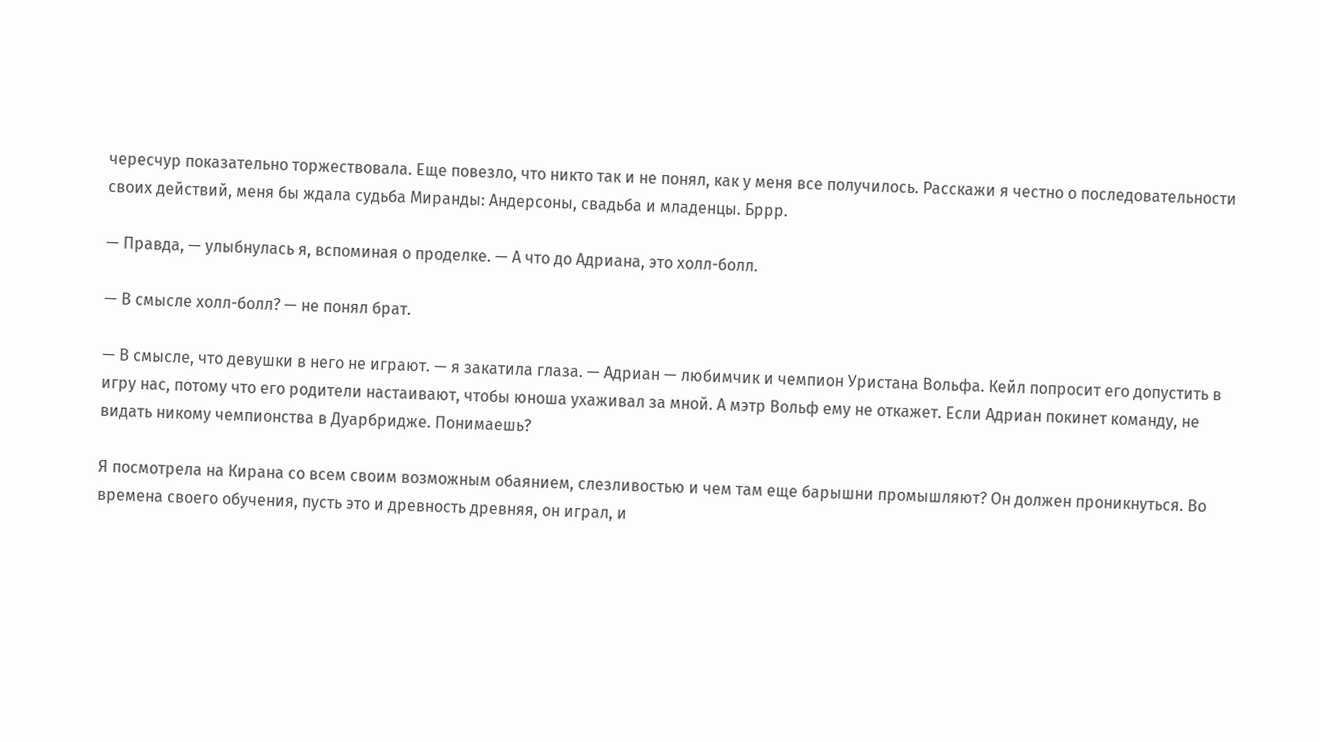чересчур показательно торжествовала. Еще повезло, что никто так и не понял, как у меня все получилось. Расскажи я честно о последовательности своих действий, меня бы ждала судьба Миранды: Андерсоны, свадьба и младенцы. Бррр.

— Правда, — улыбнулась я, вспоминая о проделке. — А что до Адриана, это холл-болл.

— В смысле холл-болл? — не понял брат.

— В смысле, что девушки в него не играют. — я закатила глаза. — Адриан — любимчик и чемпион Уристана Вольфа. Кейл попросит его допустить в игру нас, потому что его родители настаивают, чтобы юноша ухаживал за мной. А мэтр Вольф ему не откажет. Если Адриан покинет команду, не видать никому чемпионства в Дуарбридже. Понимаешь?

Я посмотрела на Кирана со всем своим возможным обаянием, слезливостью и чем там еще барышни промышляют? Он должен проникнуться. Во времена своего обучения, пусть это и древность древняя, он играл, и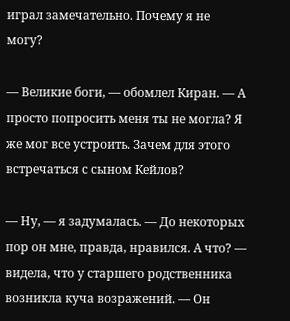играл замечательно. Почему я не могу?

— Великие боги, — обомлел Киран. — А просто попросить меня ты не могла? Я же мог все устроить. Зачем для этого встречаться с сыном Кейлов?

— Ну, — я задумалась. — До некоторых пор он мне, правда, нравился. А что? — видела, что у старшего родственника возникла куча возражений. — Он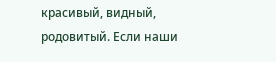красивый, видный, родовитый. Если наши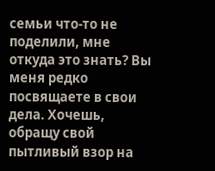семьи что-то не поделили, мне откуда это знать? Вы меня редко посвящаете в свои дела. Хочешь, обращу свой пытливый взор на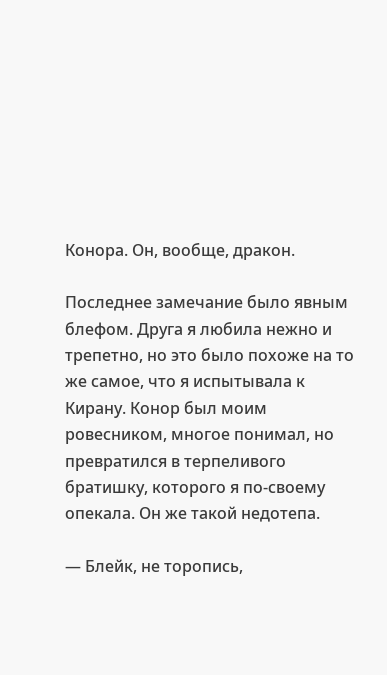Конора. Он, вообще, дракон.

Последнее замечание было явным блефом. Друга я любила нежно и трепетно, но это было похоже на то же самое, что я испытывала к Кирану. Конор был моим ровесником, многое понимал, но превратился в терпеливого братишку, которого я по-своему опекала. Он же такой недотепа.

— Блейк, не торопись,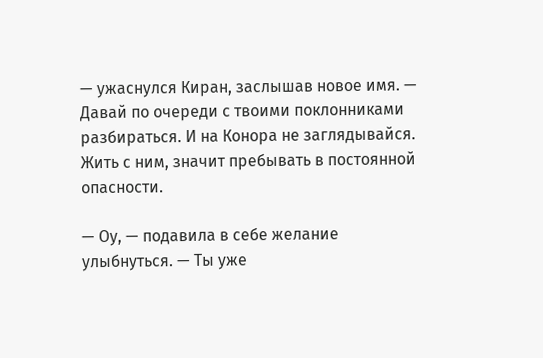— ужаснулся Киран, заслышав новое имя. — Давай по очереди с твоими поклонниками разбираться. И на Конора не заглядывайся. Жить с ним, значит пребывать в постоянной опасности.

— Оу, — подавила в себе желание улыбнуться. — Ты уже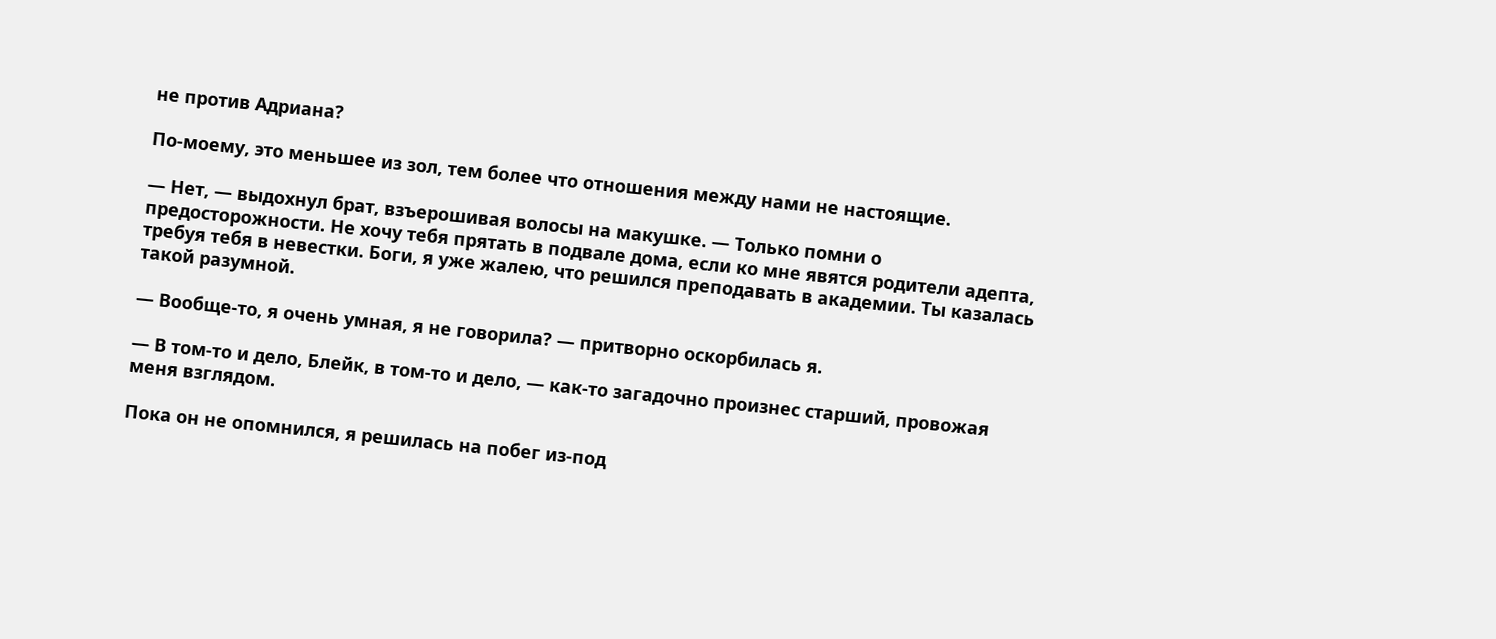не против Адриана?

По-моему, это меньшее из зол, тем более что отношения между нами не настоящие.

— Нет, — выдохнул брат, взъерошивая волосы на макушке. — Только помни о предосторожности. Не хочу тебя прятать в подвале дома, если ко мне явятся родители адепта, требуя тебя в невестки. Боги, я уже жалею, что решился преподавать в академии. Ты казалась такой разумной.

— Вообще-то, я очень умная, я не говорила? — притворно оскорбилась я.

— В том-то и дело, Блейк, в том-то и дело, — как-то загадочно произнес старший, провожая меня взглядом.

Пока он не опомнился, я решилась на побег из-под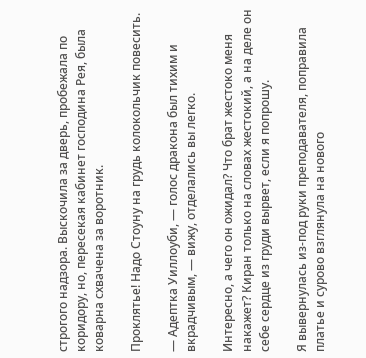строгого надзора. Выскочила за дверь, пробежала по коридору, но, пересекая кабинет господина Рея, была коварна схвачена за воротник.

Проклятье! Надо Стоуну на грудь колокольчик повесить.

— Адептка Уиллоуби, — голос дракона был тихим и вкрадчивым, — вижу, отделались вы легко.

Интересно, а чего он ожидал? Что брат жестоко меня накажет? Киран только на словах жестокий, а на деле он себе сердце из груди вырвет, если я попрошу.

Я вывернулась из-под руки преподавателя, поправила платье и сурово взглянула на нового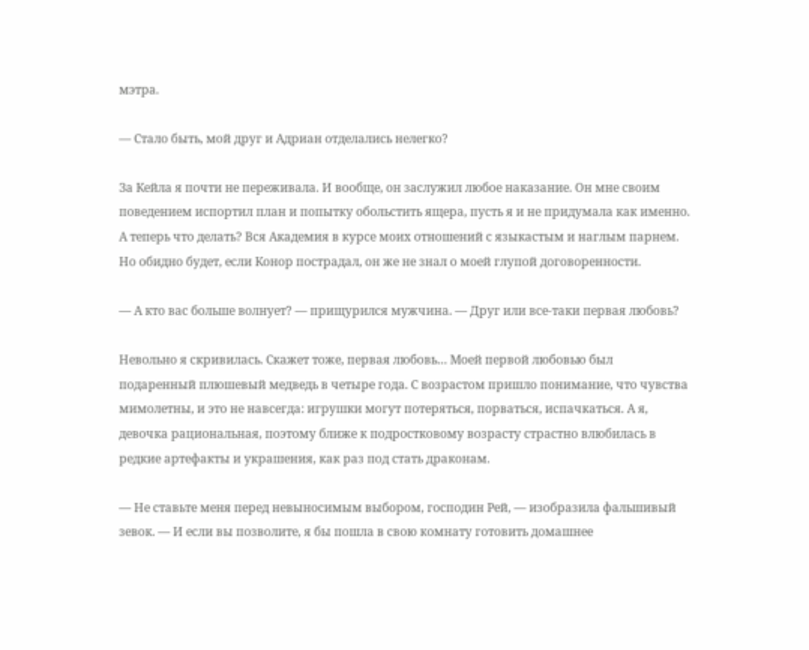мэтра.

— Стало быть, мой друг и Адриан отделались нелегко?

За Кейла я почти не переживала. И вообще, он заслужил любое наказание. Он мне своим поведением испортил план и попытку обольстить ящера, пусть я и не придумала как именно. А теперь что делать? Вся Академия в курсе моих отношений с языкастым и наглым парнем. Но обидно будет, если Конор пострадал, он же не знал о моей глупой договоренности.

— А кто вас больше волнует? — прищурился мужчина. — Друг или все-таки первая любовь?

Невольно я скривилась. Скажет тоже, первая любовь… Моей первой любовью был подаренный плюшевый медведь в четыре года. С возрастом пришло понимание, что чувства мимолетны, и это не навсегда: игрушки могут потеряться, порваться, испачкаться. А я, девочка рациональная, поэтому ближе к подростковому возрасту страстно влюбилась в редкие артефакты и украшения, как раз под стать драконам.

— Не ставьте меня перед невыносимым выбором, господин Рей, — изобразила фальшивый зевок. — И если вы позволите, я бы пошла в свою комнату готовить домашнее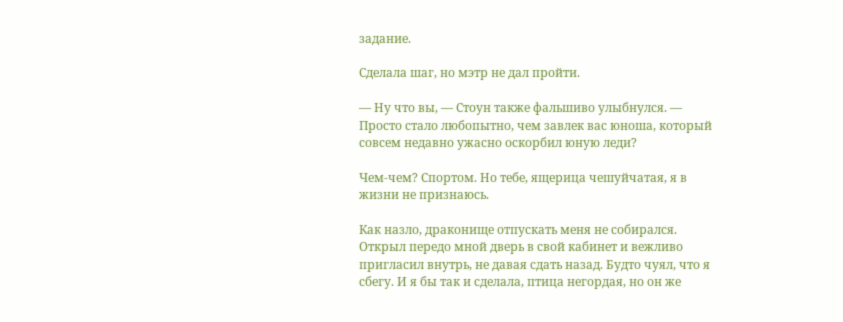задание.

Сделала шаг, но мэтр не дал пройти.

— Ну что вы, — Стоун также фальшиво улыбнулся. — Просто стало любопытно, чем завлек вас юноша, который совсем недавно ужасно оскорбил юную леди?

Чем-чем? Спортом. Но тебе, ящерица чешуйчатая, я в жизни не признаюсь.

Как назло, драконище отпускать меня не собирался. Открыл передо мной дверь в свой кабинет и вежливо пригласил внутрь, не давая сдать назад. Будто чуял, что я сбегу. И я бы так и сделала, птица негордая, но он же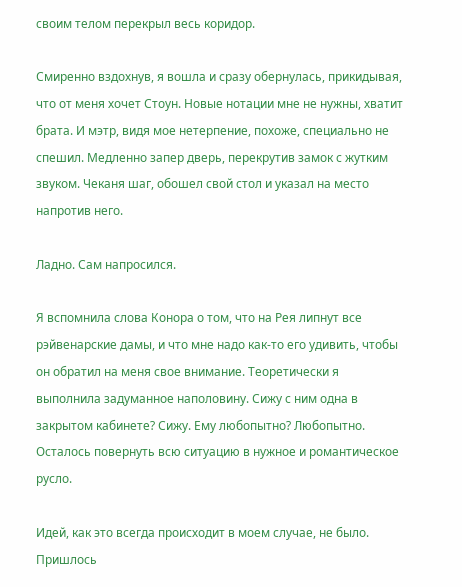своим телом перекрыл весь коридор.

Смиренно вздохнув, я вошла и сразу обернулась, прикидывая, что от меня хочет Стоун. Новые нотации мне не нужны, хватит брата. И мэтр, видя мое нетерпение, похоже, специально не спешил. Медленно запер дверь, перекрутив замок с жутким звуком. Чеканя шаг, обошел свой стол и указал на место напротив него.

Ладно. Сам напросился.

Я вспомнила слова Конора о том, что на Рея липнут все рэйвенарские дамы, и что мне надо как-то его удивить, чтобы он обратил на меня свое внимание. Теоретически я выполнила задуманное наполовину. Сижу с ним одна в закрытом кабинете? Сижу. Ему любопытно? Любопытно. Осталось повернуть всю ситуацию в нужное и романтическое русло.

Идей, как это всегда происходит в моем случае, не было. Пришлось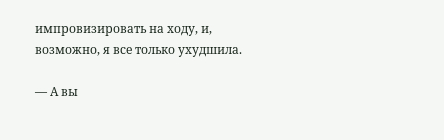импровизировать на ходу, и, возможно, я все только ухудшила.

— А вы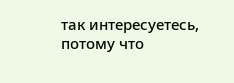так интересуетесь, потому что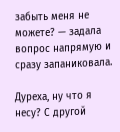забыть меня не можете? — задала вопрос напрямую и сразу запаниковала.

Дуреха, ну что я несу? С другой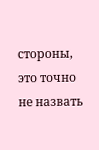стороны, это точно не назвать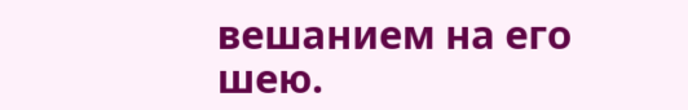вешанием на его шею.